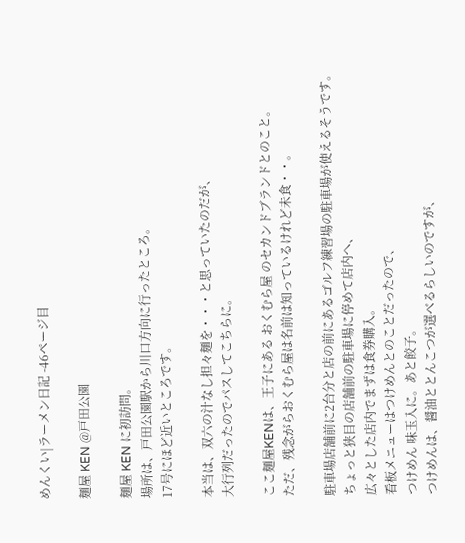めんくい|ラーメン日記 -46ページ目

麺屋 KEN @戸田公園

麺屋 KEN に初訪問。
場所は、戸田公園駅から川口方向に行ったところ。
17号にほど近いところです。

本当は、双六の汁なし担々麺を・・・と思っていたのだが、
大行列だったのでパスしてこちらに。

ここ麺屋KENは、王子にある おくむら屋 のセカンドブランドとのこと。
ただ、残念がらおくむら屋は名前は知っているけれど未食・・。

駐車場店舗前に2台分と店の前にあるゴルフ練習場の駐車場が使えるそうです。
ちょっと狭目の店舗前の駐車場に停めて店内へ、
広々とした店内でまずは食券購入。
看板メニューはつけめんとのことだったので、
つけめん 味玉入に。あと餃子。
つけめんは、醤油ととんこつが選べるらしいのですが、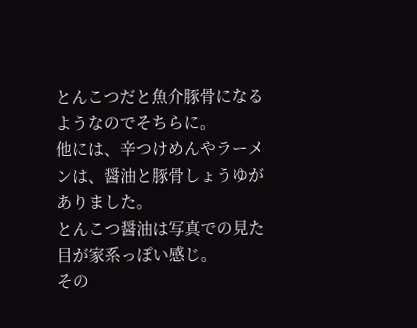とんこつだと魚介豚骨になるようなのでそちらに。
他には、辛つけめんやラーメンは、醤油と豚骨しょうゆがありました。
とんこつ醤油は写真での見た目が家系っぽい感じ。
その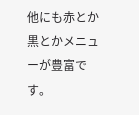他にも赤とか黒とかメニューが豊富です。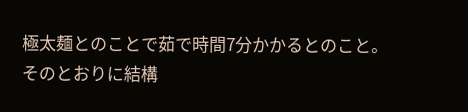極太麺とのことで茹で時間7分かかるとのこと。
そのとおりに結構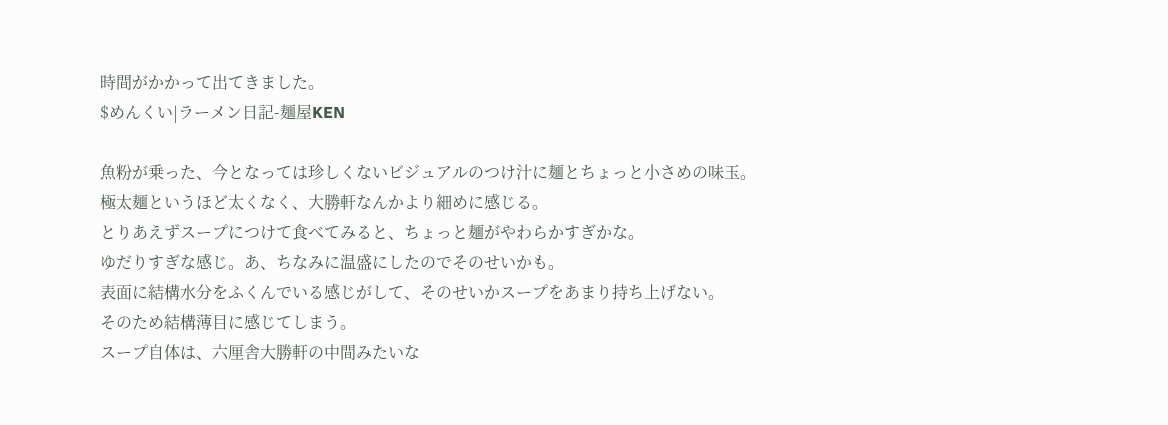時間がかかって出てきました。
$めんくい|ラーメン日記-麺屋KEN

魚粉が乗った、今となっては珍しくないビジュアルのつけ汁に麺とちょっと小さめの味玉。
極太麺というほど太くなく、大勝軒なんかより細めに感じる。
とりあえずスープにつけて食べてみると、ちょっと麺がやわらかすぎかな。
ゆだりすぎな感じ。あ、ちなみに温盛にしたのでそのせいかも。
表面に結構水分をふくんでいる感じがして、そのせいかスープをあまり持ち上げない。
そのため結構薄目に感じてしまう。
スープ自体は、六厘舎大勝軒の中間みたいな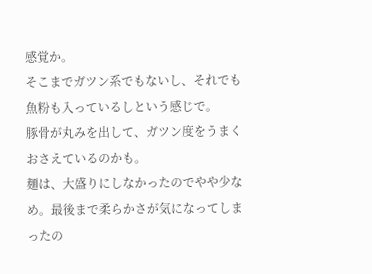感覚か。
そこまでガツン系でもないし、それでも魚粉も入っているしという感じで。
豚骨が丸みを出して、ガツン度をうまくおさえているのかも。
麺は、大盛りにしなかったのでやや少なめ。最後まで柔らかさが気になってしまったの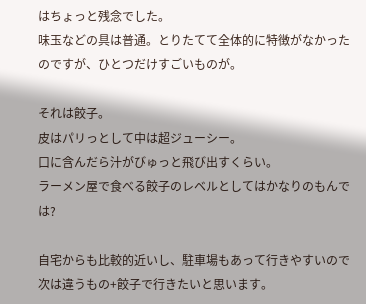はちょっと残念でした。
味玉などの具は普通。とりたてて全体的に特徴がなかったのですが、ひとつだけすごいものが。

それは餃子。
皮はパリっとして中は超ジューシー。
口に含んだら汁がびゅっと飛び出すくらい。
ラーメン屋で食べる餃子のレベルとしてはかなりのもんでは?

自宅からも比較的近いし、駐車場もあって行きやすいので次は違うもの+餃子で行きたいと思います。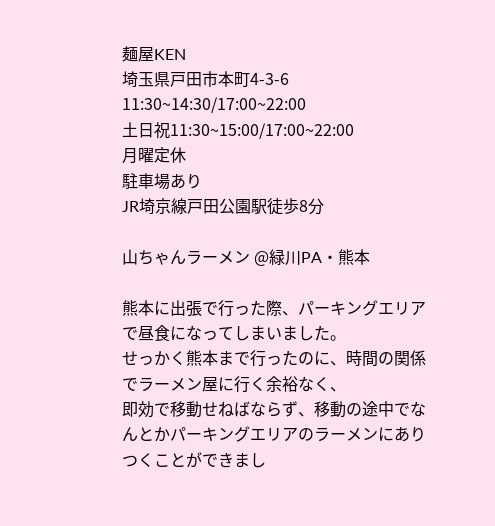麺屋KEN
埼玉県戸田市本町4-3-6
11:30~14:30/17:00~22:00
土日祝11:30~15:00/17:00~22:00
月曜定休
駐車場あり
JR埼京線戸田公園駅徒歩8分

山ちゃんラーメン @緑川PA・熊本

熊本に出張で行った際、パーキングエリアで昼食になってしまいました。
せっかく熊本まで行ったのに、時間の関係でラーメン屋に行く余裕なく、
即効で移動せねばならず、移動の途中でなんとかパーキングエリアのラーメンにありつくことができまし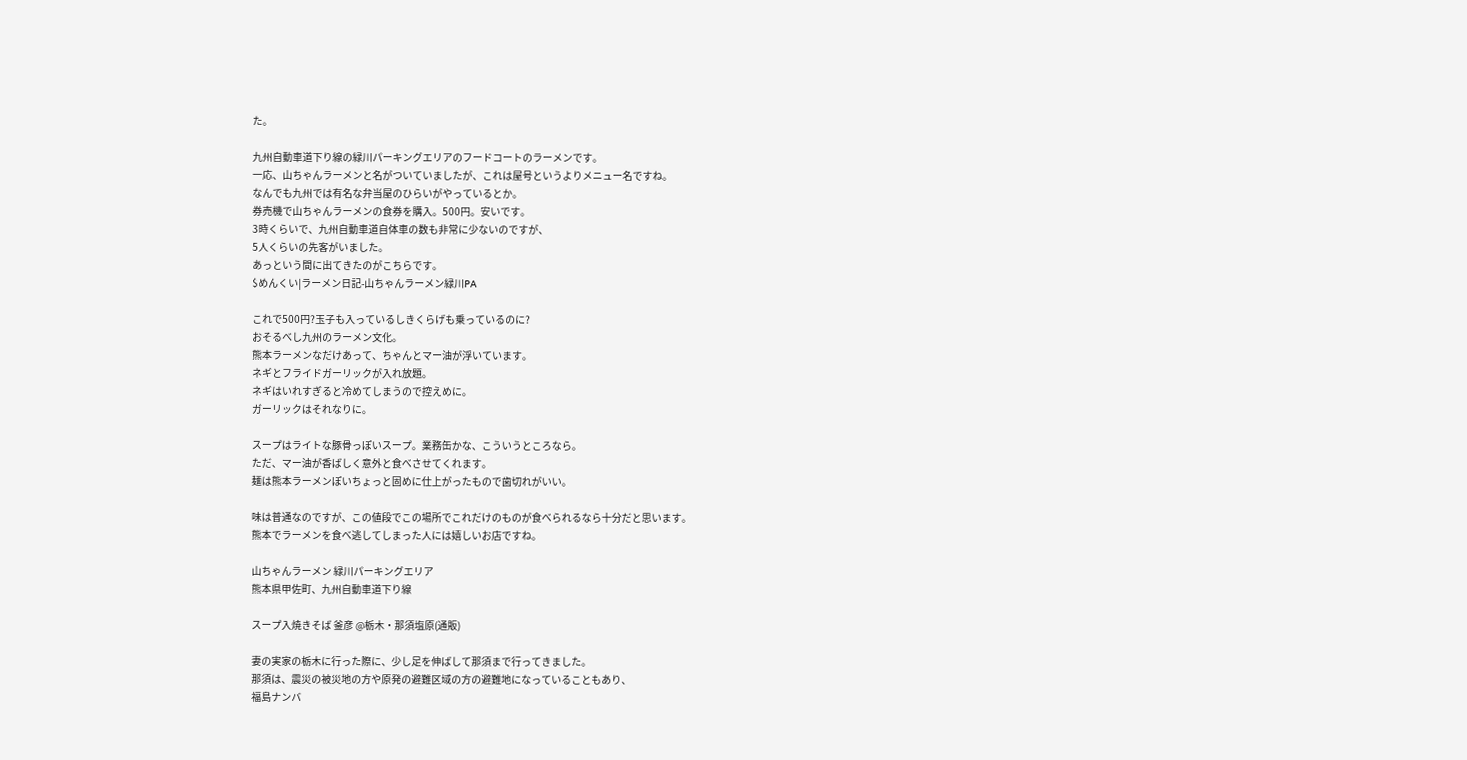た。

九州自動車道下り線の緑川パーキングエリアのフードコートのラーメンです。
一応、山ちゃんラーメンと名がついていましたが、これは屋号というよりメニュー名ですね。
なんでも九州では有名な弁当屋のひらいがやっているとか。
券売機で山ちゃんラーメンの食券を購入。500円。安いです。
3時くらいで、九州自動車道自体車の数も非常に少ないのですが、
5人くらいの先客がいました。
あっという間に出てきたのがこちらです。
$めんくい|ラーメン日記-山ちゃんラーメン緑川PA

これで500円?玉子も入っているしきくらげも乗っているのに?
おそるべし九州のラーメン文化。
熊本ラーメンなだけあって、ちゃんとマー油が浮いています。
ネギとフライドガーリックが入れ放題。
ネギはいれすぎると冷めてしまうので控えめに。
ガーリックはそれなりに。

スープはライトな豚骨っぽいスープ。業務缶かな、こういうところなら。
ただ、マー油が香ばしく意外と食べさせてくれます。
麺は熊本ラーメンぽいちょっと固めに仕上がったもので歯切れがいい。

味は普通なのですが、この値段でこの場所でこれだけのものが食べられるなら十分だと思います。
熊本でラーメンを食べ逃してしまった人には嬉しいお店ですね。

山ちゃんラーメン 緑川パーキングエリア
熊本県甲佐町、九州自動車道下り線

スープ入焼きそば 釜彦 @栃木・那須塩原(通販)

妻の実家の栃木に行った際に、少し足を伸ばして那須まで行ってきました。
那須は、震災の被災地の方や原発の避難区域の方の避難地になっていることもあり、
福島ナンバ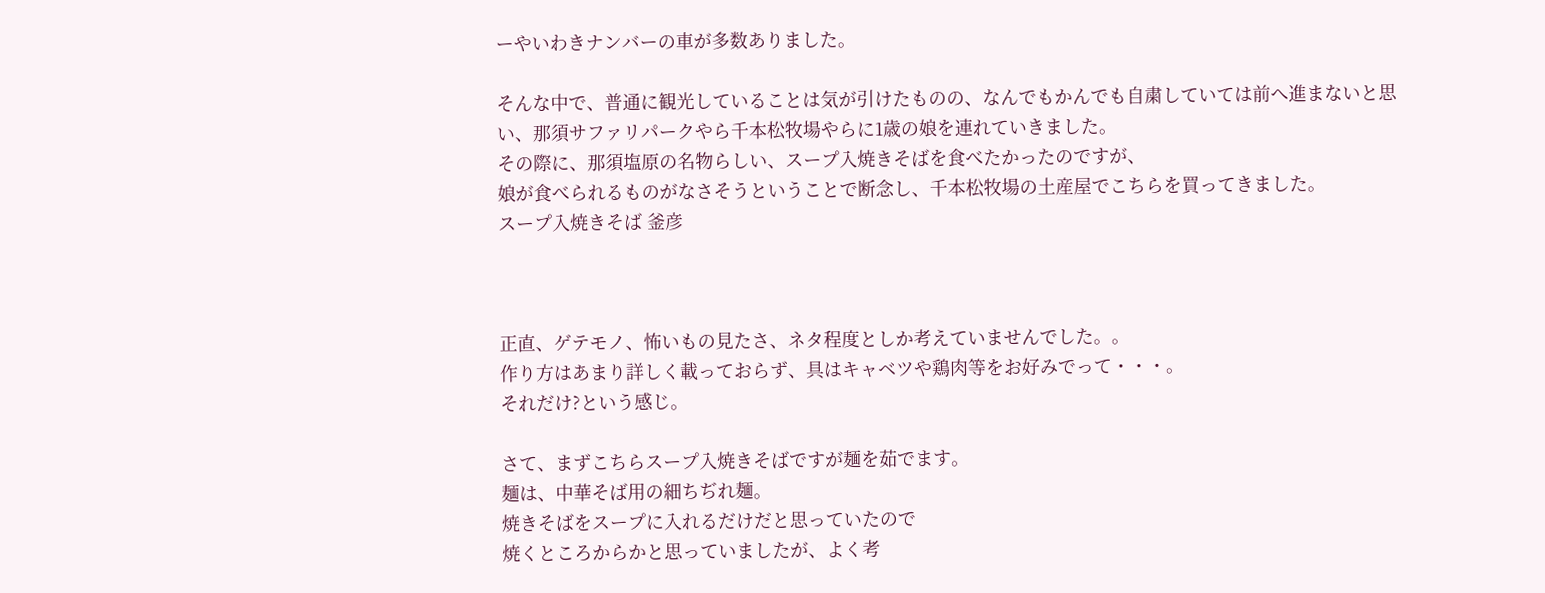ーやいわきナンバーの車が多数ありました。

そんな中で、普通に観光していることは気が引けたものの、なんでもかんでも自粛していては前へ進まないと思い、那須サファリパークやら千本松牧場やらに1歳の娘を連れていきました。
その際に、那須塩原の名物らしい、スープ入焼きそばを食べたかったのですが、
娘が食べられるものがなさそうということで断念し、千本松牧場の土産屋でこちらを買ってきました。
スープ入焼きそば 釜彦



正直、ゲテモノ、怖いもの見たさ、ネタ程度としか考えていませんでした。。
作り方はあまり詳しく載っておらず、具はキャベツや鶏肉等をお好みでって・・・。
それだけ?という感じ。

さて、まずこちらスープ入焼きそばですが麺を茹でます。
麺は、中華そば用の細ちぢれ麺。
焼きそばをスープに入れるだけだと思っていたので
焼くところからかと思っていましたが、よく考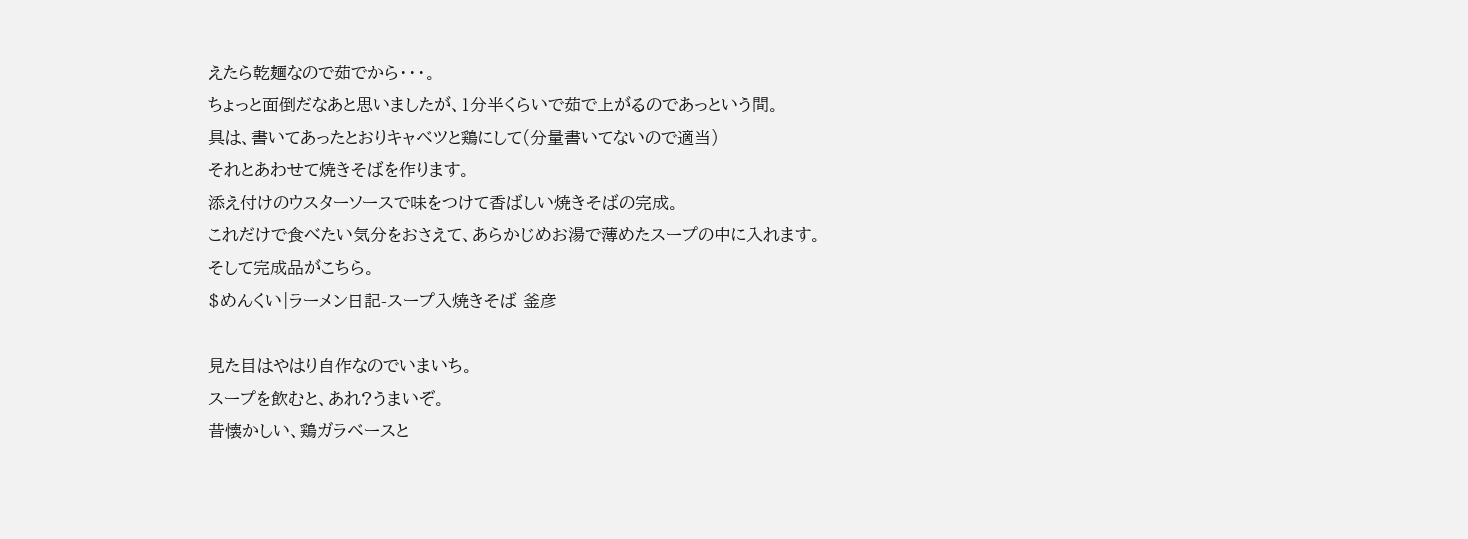えたら乾麺なので茹でから・・・。
ちょっと面倒だなあと思いましたが、1分半くらいで茹で上がるのであっという間。
具は、書いてあったとおりキャベツと鶏にして(分量書いてないので適当)
それとあわせて焼きそばを作ります。
添え付けのウスターソースで味をつけて香ばしい焼きそばの完成。
これだけで食べたい気分をおさえて、あらかじめお湯で薄めたスープの中に入れます。
そして完成品がこちら。
$めんくい|ラーメン日記-スープ入焼きそば 釜彦

見た目はやはり自作なのでいまいち。
スープを飲むと、あれ?うまいぞ。
昔懐かしい、鶏ガラベースと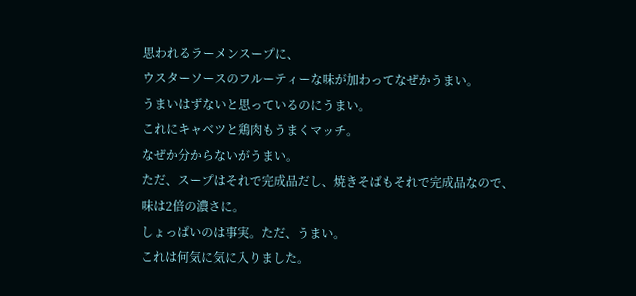思われるラーメンスープに、
ウスターソースのフルーティーな味が加わってなぜかうまい。
うまいはずないと思っているのにうまい。
これにキャベツと鶏肉もうまくマッチ。
なぜか分からないがうまい。
ただ、スープはそれで完成品だし、焼きそばもそれで完成品なので、
味は2倍の濃さに。
しょっぱいのは事実。ただ、うまい。
これは何気に気に入りました。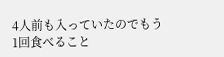4人前も入っていたのでもう1回食べること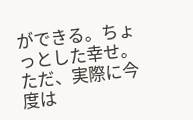ができる。ちょっとした幸せ。
ただ、実際に今度は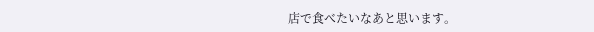店で食べたいなあと思います。